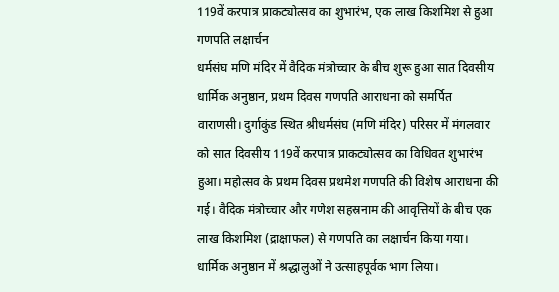119वें करपात्र प्राकट्योत्सव का शुभारंभ, एक लाख किशमिश से हुआ गणपति लक्षार्चन
धर्मसंघ मणि मंदिर में वैदिक मंत्रोच्चार के बीच शुरू हुआ सात दिवसीय धार्मिक अनुष्ठान, प्रथम दिवस गणपति आराधना को समर्पित
वाराणसी। दुर्गाकुंड स्थित श्रीधर्मसंघ (मणि मंदिर) परिसर में मंगलवार को सात दिवसीय 119वें करपात्र प्राकट्योत्सव का विधिवत शुभारंभ हुआ। महोत्सव के प्रथम दिवस प्रथमेश गणपति की विशेष आराधना की गई। वैदिक मंत्रोच्चार और गणेश सहस्रनाम की आवृत्तियों के बीच एक लाख किशमिश (द्राक्षाफल) से गणपति का लक्षार्चन किया गया। धार्मिक अनुष्ठान में श्रद्धालुओं ने उत्साहपूर्वक भाग लिया।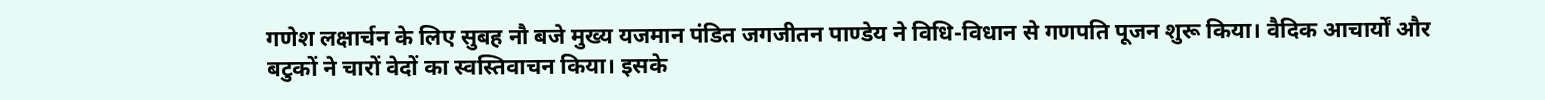गणेश लक्षार्चन के लिए सुबह नौ बजे मुख्य यजमान पंडित जगजीतन पाण्डेय ने विधि-विधान से गणपति पूजन शुरू किया। वैदिक आचार्यों और बटुकों ने चारों वेदों का स्वस्तिवाचन किया। इसके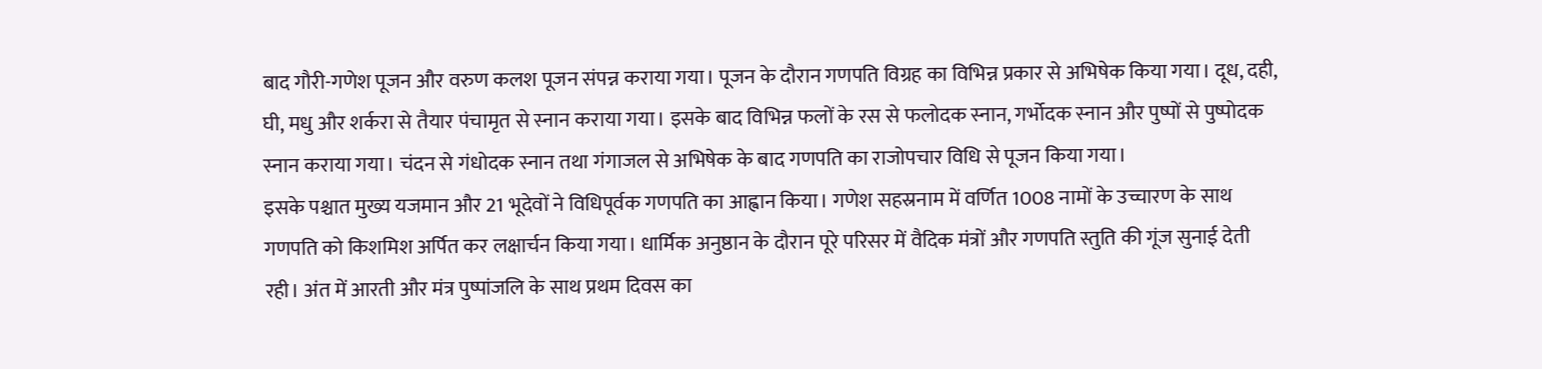बाद गौरी-गणेश पूजन और वरुण कलश पूजन संपन्न कराया गया। पूजन के दौरान गणपति विग्रह का विभिन्न प्रकार से अभिषेक किया गया। दूध, दही, घी, मधु और शर्करा से तैयार पंचामृत से स्नान कराया गया। इसके बाद विभिन्न फलों के रस से फलोदक स्नान, गर्भोदक स्नान और पुष्पों से पुष्पोदक स्नान कराया गया। चंदन से गंधोदक स्नान तथा गंगाजल से अभिषेक के बाद गणपति का राजोपचार विधि से पूजन किया गया।
इसके पश्चात मुख्य यजमान और 21 भूदेवों ने विधिपूर्वक गणपति का आह्वान किया। गणेश सहस्रनाम में वर्णित 1008 नामों के उच्चारण के साथ गणपति को किशमिश अर्पित कर लक्षार्चन किया गया। धार्मिक अनुष्ठान के दौरान पूरे परिसर में वैदिक मंत्रों और गणपति स्तुति की गूंज सुनाई देती रही। अंत में आरती और मंत्र पुष्पांजलि के साथ प्रथम दिवस का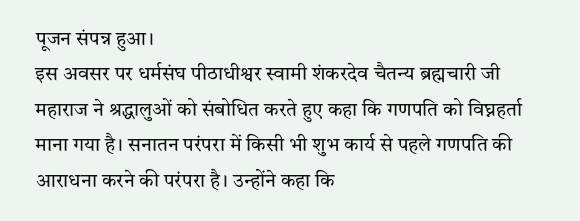पूजन संपन्न हुआ।
इस अवसर पर धर्मसंघ पीठाधीश्वर स्वामी शंकरदेव चैतन्य ब्रह्मचारी जी महाराज ने श्रद्धालुओं को संबोधित करते हुए कहा कि गणपति को विघ्नहर्ता माना गया है। सनातन परंपरा में किसी भी शुभ कार्य से पहले गणपति की आराधना करने की परंपरा है। उन्होंने कहा कि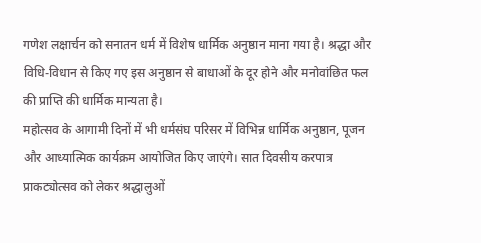गणेश लक्षार्चन को सनातन धर्म में विशेष धार्मिक अनुष्ठान माना गया है। श्रद्धा और विधि-विधान से किए गए इस अनुष्ठान से बाधाओं के दूर होने और मनोवांछित फल की प्राप्ति की धार्मिक मान्यता है।
महोत्सव के आगामी दिनों में भी धर्मसंघ परिसर में विभिन्न धार्मिक अनुष्ठान, पूजन और आध्यात्मिक कार्यक्रम आयोजित किए जाएंगे। सात दिवसीय करपात्र प्राकट्योत्सव को लेकर श्रद्धालुओं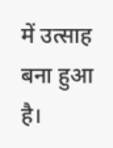में उत्साह बना हुआ है।